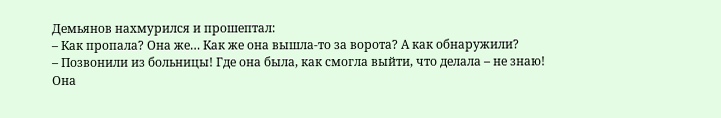Демьянов нахмурился и прошептал:
– Как пропала? Она же… Как же она вышла-то за ворота? А как обнаружили?
– Позвонили из больницы! Где она была, как смогла выйти, что делала – не знаю! Она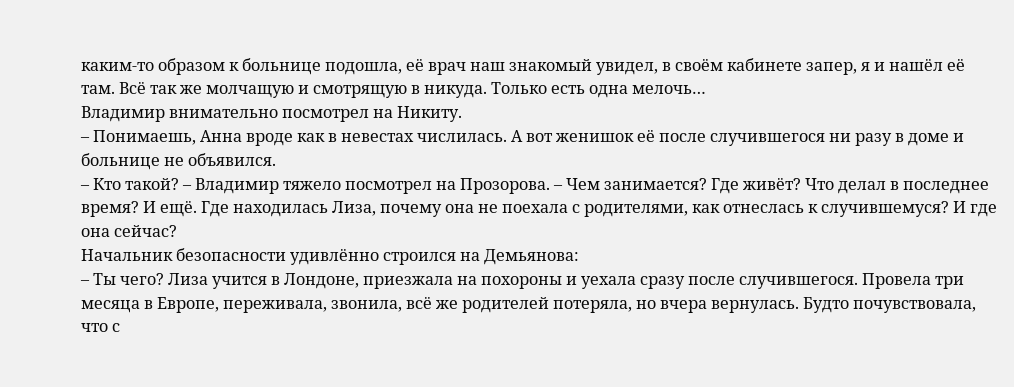каким-то образом к больнице подошла, её врач наш знакомый увидел, в своём кабинете запер, я и нашёл её там. Всё так же молчащую и смотрящую в никуда. Только есть одна мелочь…
Владимир внимательно посмотрел на Никиту.
– Понимаешь, Анна вроде как в невестах числилась. А вот женишок её после случившегося ни разу в доме и больнице не объявился.
– Кто такой? – Владимир тяжело посмотрел на Прозорова. – Чем занимается? Где живёт? Что делал в последнее время? И ещё. Где находилась Лиза, почему она не поехала с родителями, как отнеслась к случившемуся? И где она сейчас?
Начальник безопасности удивлённо строился на Демьянова:
– Ты чего? Лиза учится в Лондоне, приезжала на похороны и уехала сразу после случившегося. Провела три месяца в Европе, переживала, звонила, всё же родителей потеряла, но вчера вернулась. Будто почувствовала, что с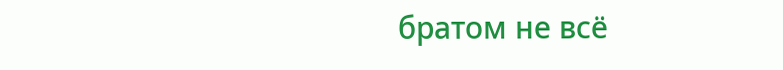братом не всё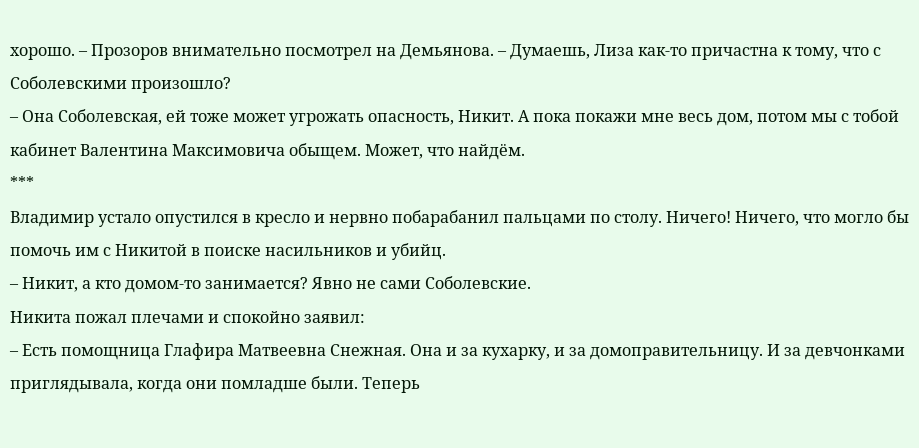хорошо. – Прозоров внимательно посмотрел на Демьянова. – Думаешь, Лиза как-то причастна к тому, что с Соболевскими произошло?
– Она Соболевская, ей тоже может угрожать опасность, Никит. А пока покажи мне весь дом, потом мы с тобой кабинет Валентина Максимовича обыщем. Может, что найдём.
***
Владимир устало опустился в кресло и нервно побарабанил пальцами по столу. Ничего! Ничего, что могло бы помочь им с Никитой в поиске насильников и убийц.
– Никит, а кто домом-то занимается? Явно не сами Соболевские.
Никита пожал плечами и спокойно заявил:
– Есть помощница Глафира Матвеевна Снежная. Она и за кухарку, и за домоправительницу. И за девчонками приглядывала, когда они помладше были. Теперь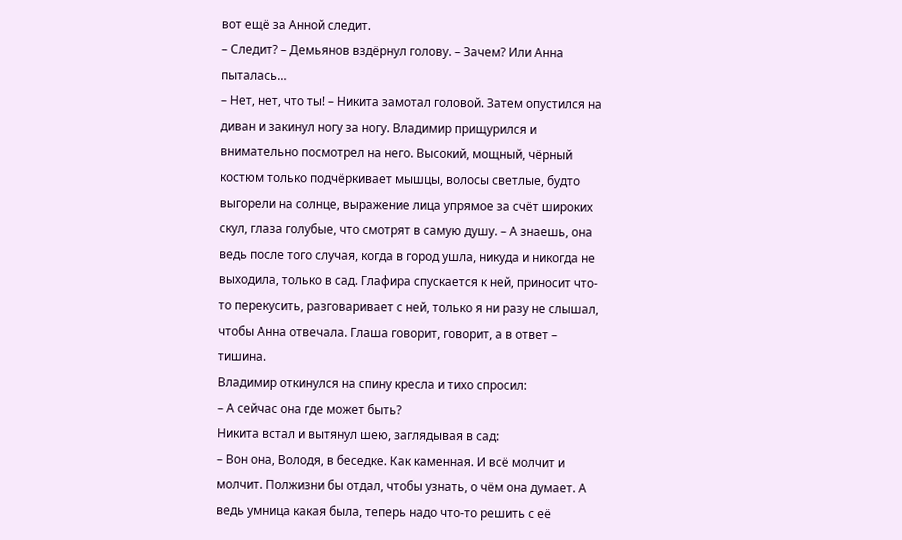вот ещё за Анной следит.
– Следит? – Демьянов вздёрнул голову. – Зачем? Или Анна пыталась…
– Нет, нет, что ты! – Никита замотал головой. Затем опустился на диван и закинул ногу за ногу. Владимир прищурился и внимательно посмотрел на него. Высокий, мощный, чёрный костюм только подчёркивает мышцы, волосы светлые, будто выгорели на солнце, выражение лица упрямое за счёт широких скул, глаза голубые, что смотрят в самую душу. – А знаешь, она ведь после того случая, когда в город ушла, никуда и никогда не выходила, только в сад. Глафира спускается к ней, приносит что-то перекусить, разговаривает с ней, только я ни разу не слышал, чтобы Анна отвечала. Глаша говорит, говорит, а в ответ – тишина.
Владимир откинулся на спину кресла и тихо спросил:
– А сейчас она где может быть?
Никита встал и вытянул шею, заглядывая в сад:
– Вон она, Володя, в беседке. Как каменная. И всё молчит и молчит. Полжизни бы отдал, чтобы узнать, о чём она думает. А ведь умница какая была, теперь надо что-то решить с её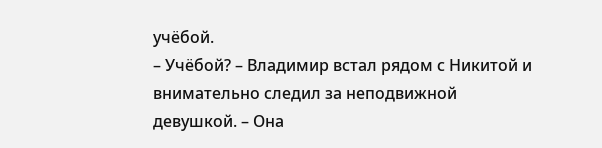учёбой.
– Учёбой? – Владимир встал рядом с Никитой и внимательно следил за неподвижной девушкой. – Она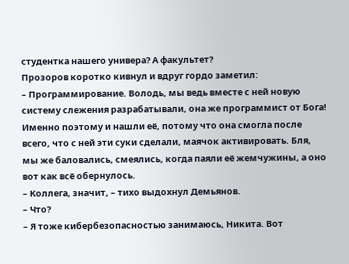студентка нашего универа? А факультет?
Прозоров коротко кивнул и вдруг гордо заметил:
– Программирование. Володь, мы ведь вместе с ней новую систему слежения разрабатывали, она же программист от Бога! Именно поэтому и нашли её, потому что она смогла после всего, что с ней эти суки сделали, маячок активировать. Бля, мы же баловались, смеялись, когда паяли её жемчужины, а оно вот как всё обернулось.
– Коллега, значит, – тихо выдохнул Демьянов.
– Что?
– Я тоже кибербезопасностью занимаюсь, Никита. Вот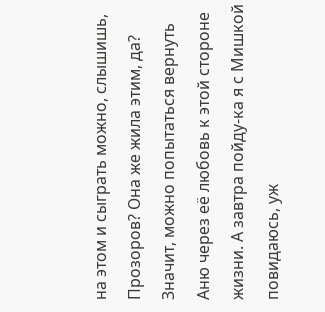на этом и сыграть можно, слышишь, Прозоров? Она же жила этим, да? Значит, можно попытаться вернуть Аню через её любовь к этой стороне жизни. А завтра пойду-ка я с Мишкой повидаюсь, уж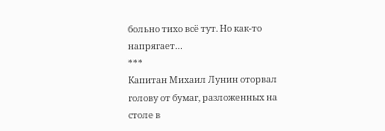больно тихо всё тут. Но как-то напрягает…
***
Капитан Михаил Лунин оторвал голову от бумаг, разложенных на столе в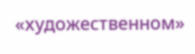«художественном»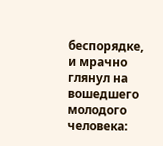беспорядке, и мрачно глянул на вошедшего молодого человека: